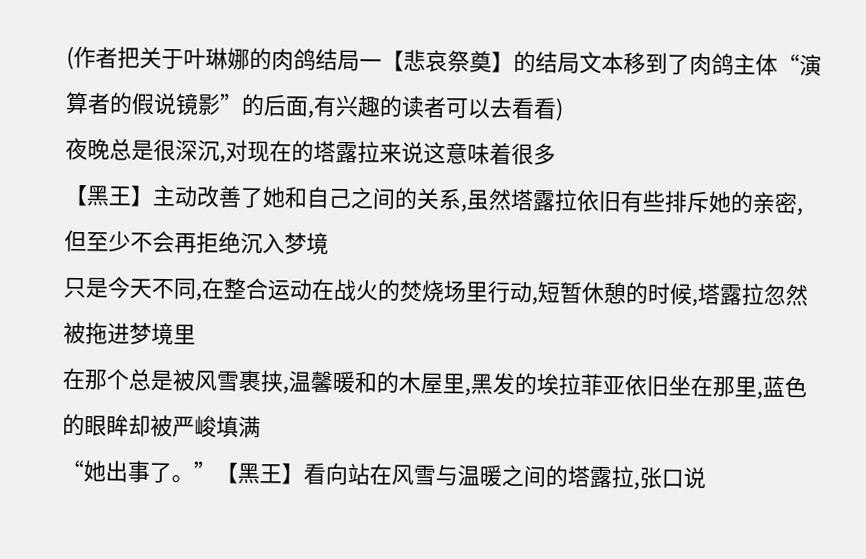(作者把关于叶琳娜的肉鸽结局一【悲哀祭奠】的结局文本移到了肉鸽主体“演算者的假说镜影”的后面,有兴趣的读者可以去看看)
夜晚总是很深沉,对现在的塔露拉来说这意味着很多
【黑王】主动改善了她和自己之间的关系,虽然塔露拉依旧有些排斥她的亲密,但至少不会再拒绝沉入梦境
只是今天不同,在整合运动在战火的焚烧场里行动,短暂休憩的时候,塔露拉忽然被拖进梦境里
在那个总是被风雪裹挟,温馨暖和的木屋里,黑发的埃拉菲亚依旧坐在那里,蓝色的眼眸却被严峻填满
“她出事了。”【黑王】看向站在风雪与温暖之间的塔露拉,张口说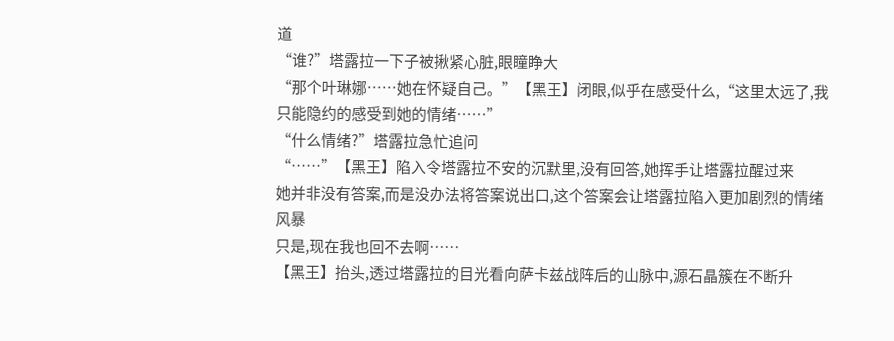道
“谁?”塔露拉一下子被揪紧心脏,眼瞳睁大
“那个叶琳娜……她在怀疑自己。”【黑王】闭眼,似乎在感受什么,“这里太远了,我只能隐约的感受到她的情绪……”
“什么情绪?”塔露拉急忙追问
“……”【黑王】陷入令塔露拉不安的沉默里,没有回答,她挥手让塔露拉醒过来
她并非没有答案,而是没办法将答案说出口,这个答案会让塔露拉陷入更加剧烈的情绪风暴
只是,现在我也回不去啊……
【黑王】抬头,透过塔露拉的目光看向萨卡兹战阵后的山脉中,源石晶簇在不断升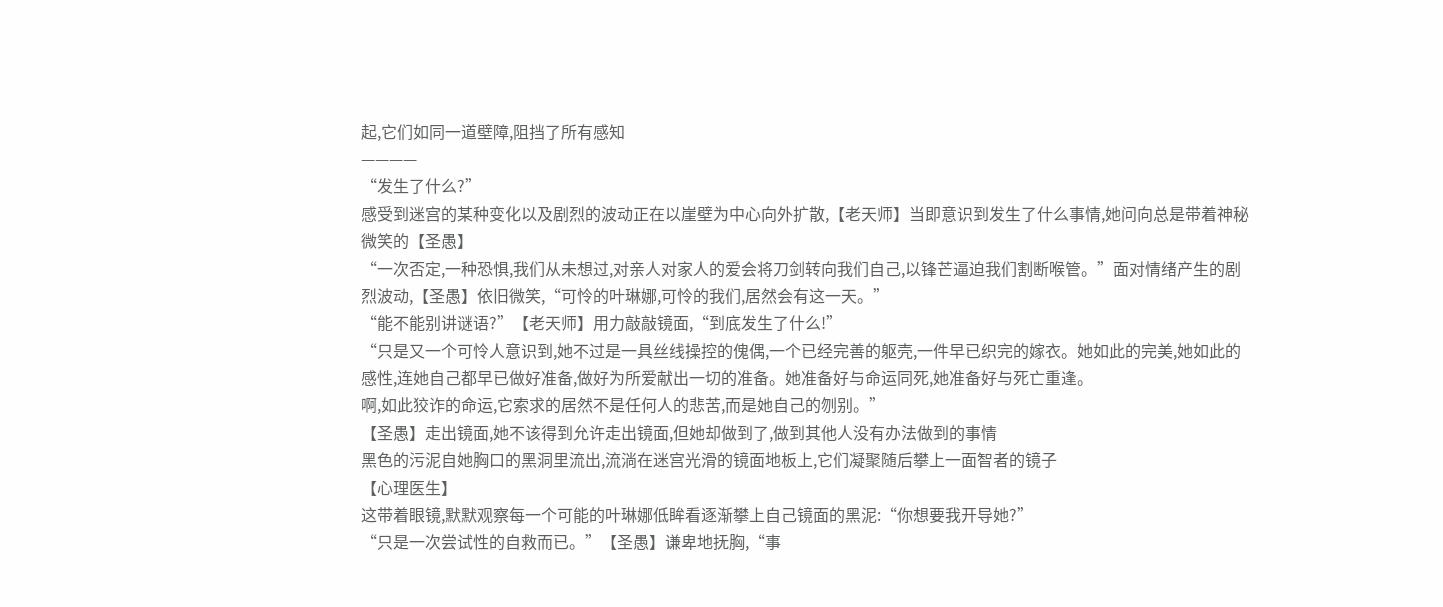起,它们如同一道壁障,阻挡了所有感知
————
“发生了什么?”
感受到迷宫的某种变化以及剧烈的波动正在以崖壁为中心向外扩散,【老天师】当即意识到发生了什么事情,她问向总是带着神秘微笑的【圣愚】
“一次否定,一种恐惧,我们从未想过,对亲人对家人的爱会将刀剑转向我们自己,以锋芒逼迫我们割断喉管。”面对情绪产生的剧烈波动,【圣愚】依旧微笑,“可怜的叶琳娜,可怜的我们,居然会有这一天。”
“能不能别讲谜语?”【老天师】用力敲敲镜面,“到底发生了什么!”
“只是又一个可怜人意识到,她不过是一具丝线操控的傀偶,一个已经完善的躯壳,一件早已织完的嫁衣。她如此的完美,她如此的感性,连她自己都早已做好准备,做好为所爱献出一切的准备。她准备好与命运同死,她准备好与死亡重逢。
啊,如此狡诈的命运,它索求的居然不是任何人的悲苦,而是她自己的刎别。”
【圣愚】走出镜面,她不该得到允许走出镜面,但她却做到了,做到其他人没有办法做到的事情
黑色的污泥自她胸口的黑洞里流出,流淌在迷宫光滑的镜面地板上,它们凝聚随后攀上一面智者的镜子
【心理医生】
这带着眼镜,默默观察每一个可能的叶琳娜低眸看逐渐攀上自己镜面的黑泥:“你想要我开导她?”
“只是一次尝试性的自救而已。”【圣愚】谦卑地抚胸,“事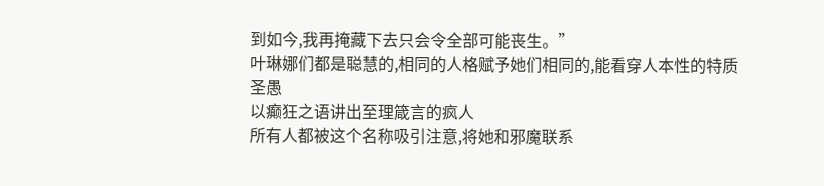到如今,我再掩藏下去只会令全部可能丧生。”
叶琳娜们都是聪慧的,相同的人格赋予她们相同的,能看穿人本性的特质
圣愚
以癫狂之语讲出至理箴言的疯人
所有人都被这个名称吸引注意,将她和邪魔联系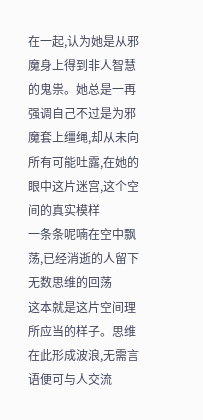在一起,认为她是从邪魔身上得到非人智慧的鬼祟。她总是一再强调自己不过是为邪魔套上缰绳,却从未向所有可能吐露,在她的眼中这片迷宫,这个空间的真实模样
一条条呢喃在空中飘荡,已经消逝的人留下无数思维的回荡
这本就是这片空间理所应当的样子。思维在此形成波浪,无需言语便可与人交流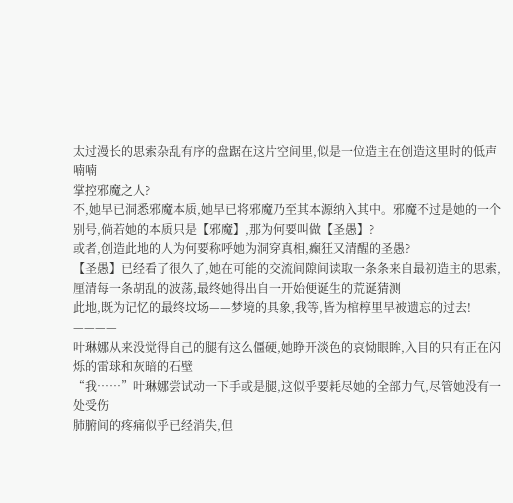太过漫长的思索杂乱有序的盘踞在这片空间里,似是一位造主在创造这里时的低声喃喃
掌控邪魔之人?
不,她早已洞悉邪魔本质,她早已将邪魔乃至其本源纳入其中。邪魔不过是她的一个别号,倘若她的本质只是【邪魔】,那为何要叫做【圣愚】?
或者,创造此地的人为何要称呼她为洞穿真相,癫狂又清醒的圣愚?
【圣愚】已经看了很久了,她在可能的交流间隙间读取一条条来自最初造主的思索,厘清每一条胡乱的波荡,最终她得出自一开始便诞生的荒诞猜测
此地,既为记忆的最终坟场——梦境的具象,我等,皆为棺椁里早被遗忘的过去!
————
叶琳娜从来没觉得自己的腿有这么僵硬,她睁开淡色的哀恸眼眸,入目的只有正在闪烁的雷球和灰暗的石壁
“我……”叶琳娜尝试动一下手或是腿,这似乎要耗尽她的全部力气,尽管她没有一处受伤
肺腑间的疼痛似乎已经消失,但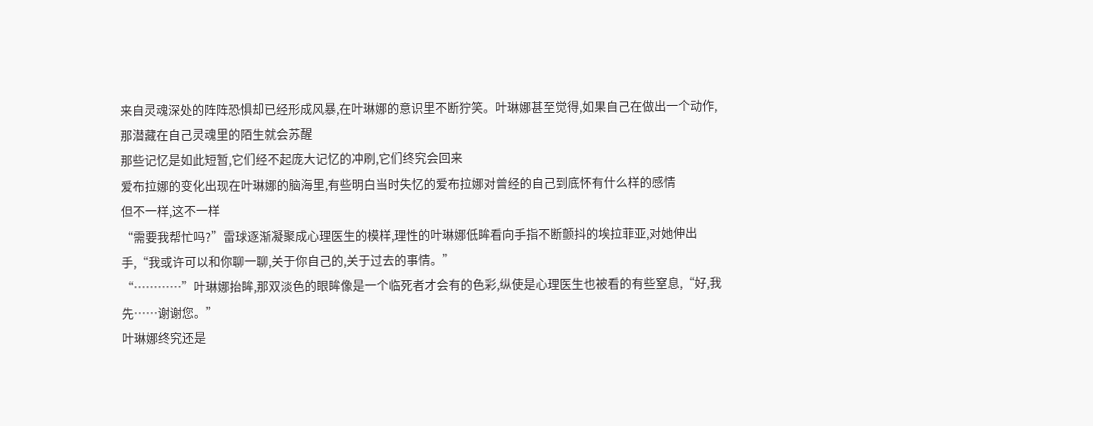来自灵魂深处的阵阵恐惧却已经形成风暴,在叶琳娜的意识里不断狞笑。叶琳娜甚至觉得,如果自己在做出一个动作,那潜藏在自己灵魂里的陌生就会苏醒
那些记忆是如此短暂,它们经不起庞大记忆的冲刷,它们终究会回来
爱布拉娜的变化出现在叶琳娜的脑海里,有些明白当时失忆的爱布拉娜对曾经的自己到底怀有什么样的感情
但不一样,这不一样
“需要我帮忙吗?”雷球逐渐凝聚成心理医生的模样,理性的叶琳娜低眸看向手指不断颤抖的埃拉菲亚,对她伸出手,“我或许可以和你聊一聊,关于你自己的,关于过去的事情。”
“…………”叶琳娜抬眸,那双淡色的眼眸像是一个临死者才会有的色彩,纵使是心理医生也被看的有些窒息,“好,我先……谢谢您。”
叶琳娜终究还是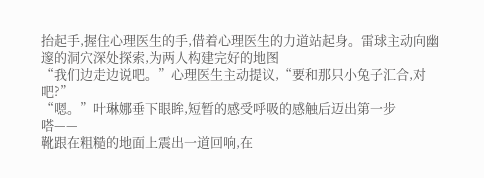抬起手,握住心理医生的手,借着心理医生的力道站起身。雷球主动向幽邃的洞穴深处探索,为两人构建完好的地图
“我们边走边说吧。”心理医生主动提议,“要和那只小兔子汇合,对吧?”
“嗯。”叶琳娜垂下眼眸,短暂的感受呼吸的感触后迈出第一步
嗒——
靴跟在粗糙的地面上震出一道回响,在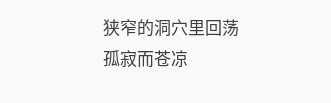狭窄的洞穴里回荡
孤寂而苍凉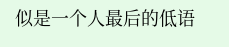似是一个人最后的低语